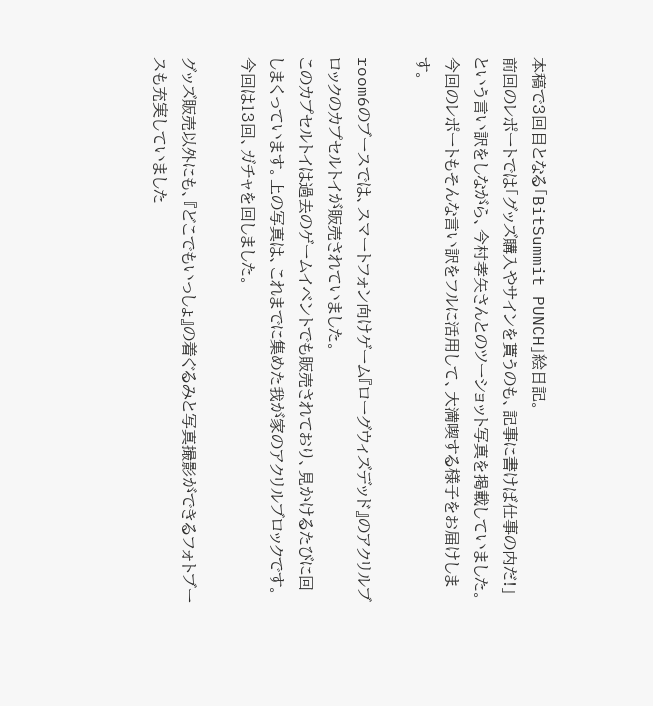本稿で3回目となる「BitSummit PUNCH」絵日記。
前回のレポートでは「グッズ購入やサインを貰うのも、記事に書けば仕事の内だ!」という言い訳をしながら、今村孝矢さんとのツーショット写真を掲載していました。今回のレポートもそんな言い訳をフルに活用して、大満喫する様子をお届けします。

room6のブースでは、スマートフォン向けゲーム『ローグウィズデッド』のアクリルブロックのカプセルトイが販売されていました。
このカプセルトイは過去のゲームイベントでも販売されており、見かけるたびに回しまくっています。上の写真は、これまでに集めた我が家のアクリルブロックです。今回は13回、ガチャを回しました。

グッズ販売以外にも、『どこでもいっしょ』の着ぐるみと写真撮影ができるフォトブースも充実していました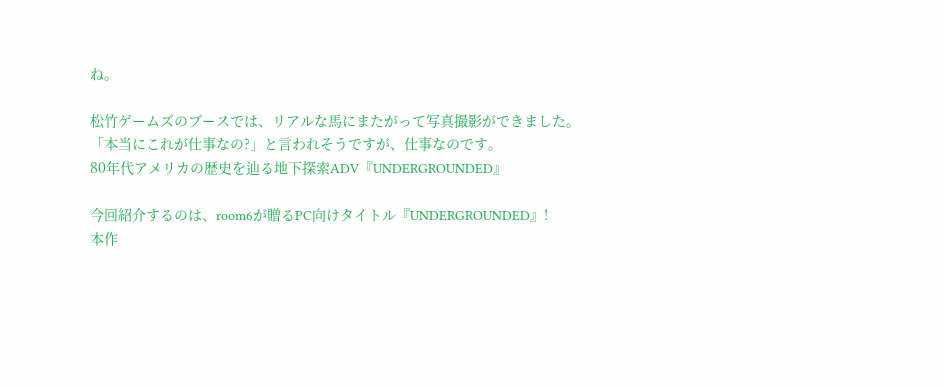ね。

松竹ゲームズのブースでは、リアルな馬にまたがって写真撮影ができました。「本当にこれが仕事なの?」と言われそうですが、仕事なのです。
80年代アメリカの歴史を辿る地下探索ADV『UNDERGROUNDED』

今回紹介するのは、room6が贈るPC向けタイトル『UNDERGROUNDED』!
本作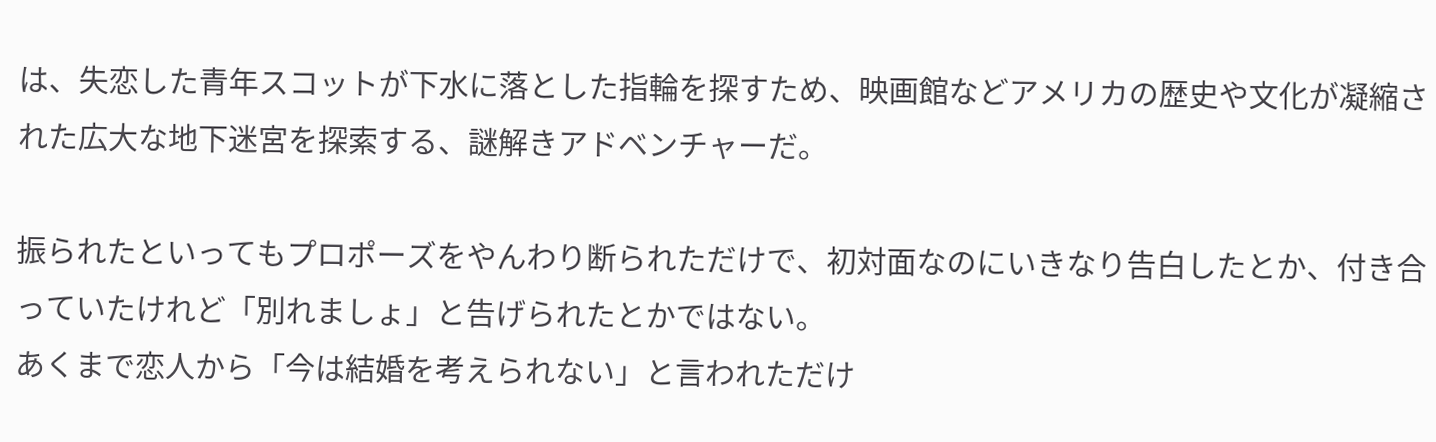は、失恋した青年スコットが下水に落とした指輪を探すため、映画館などアメリカの歴史や文化が凝縮された広大な地下迷宮を探索する、謎解きアドベンチャーだ。

振られたといってもプロポーズをやんわり断られただけで、初対面なのにいきなり告白したとか、付き合っていたけれど「別れましょ」と告げられたとかではない。
あくまで恋人から「今は結婚を考えられない」と言われただけ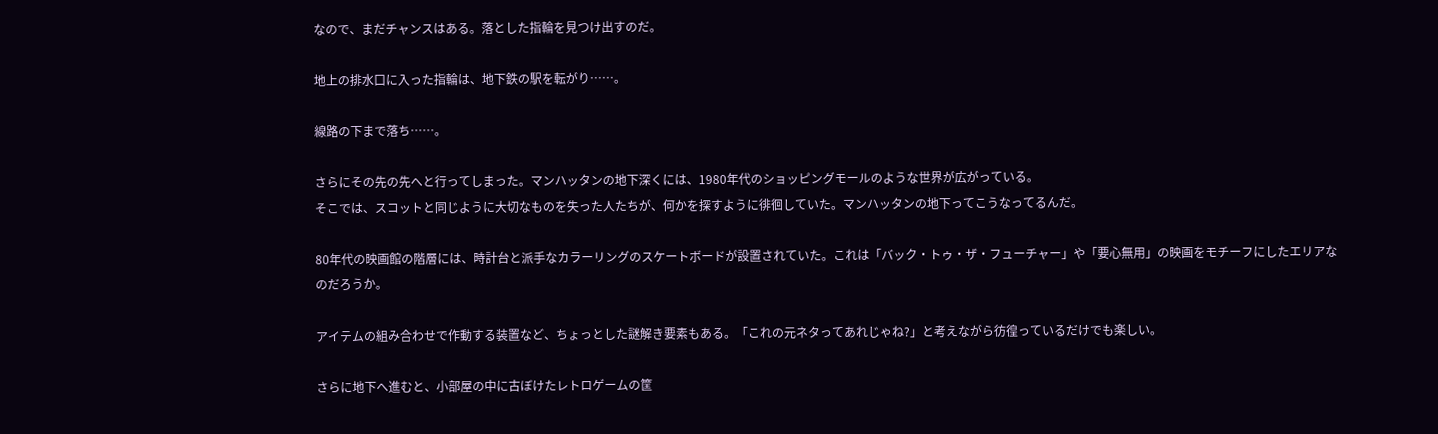なので、まだチャンスはある。落とした指輪を見つけ出すのだ。

地上の排水口に入った指輪は、地下鉄の駅を転がり……。

線路の下まで落ち……。

さらにその先の先へと行ってしまった。マンハッタンの地下深くには、1980年代のショッピングモールのような世界が広がっている。
そこでは、スコットと同じように大切なものを失った人たちが、何かを探すように徘徊していた。マンハッタンの地下ってこうなってるんだ。

80年代の映画館の階層には、時計台と派手なカラーリングのスケートボードが設置されていた。これは「バック・トゥ・ザ・フューチャー」や「要心無用」の映画をモチーフにしたエリアなのだろうか。

アイテムの組み合わせで作動する装置など、ちょっとした謎解き要素もある。「これの元ネタってあれじゃね?」と考えながら彷徨っているだけでも楽しい。

さらに地下へ進むと、小部屋の中に古ぼけたレトロゲームの筐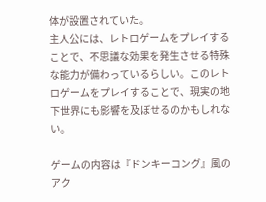体が設置されていた。
主人公には、レトロゲームをプレイすることで、不思議な効果を発生させる特殊な能力が備わっているらしい。このレトロゲームをプレイすることで、現実の地下世界にも影響を及ぼせるのかもしれない。

ゲームの内容は『ドンキーコング』風のアク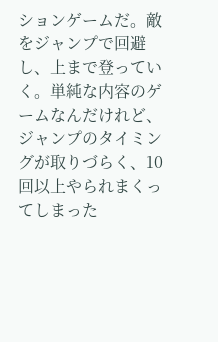ションゲームだ。敵をジャンプで回避し、上まで登っていく。単純な内容のゲームなんだけれど、ジャンプのタイミングが取りづらく、10回以上やられまくってしまった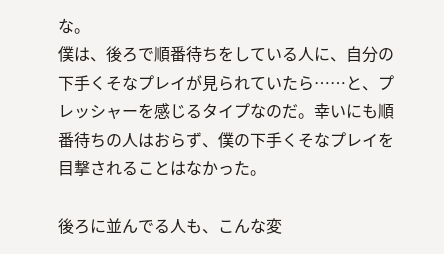な。
僕は、後ろで順番待ちをしている人に、自分の下手くそなプレイが見られていたら……と、プレッシャーを感じるタイプなのだ。幸いにも順番待ちの人はおらず、僕の下手くそなプレイを目撃されることはなかった。

後ろに並んでる人も、こんな変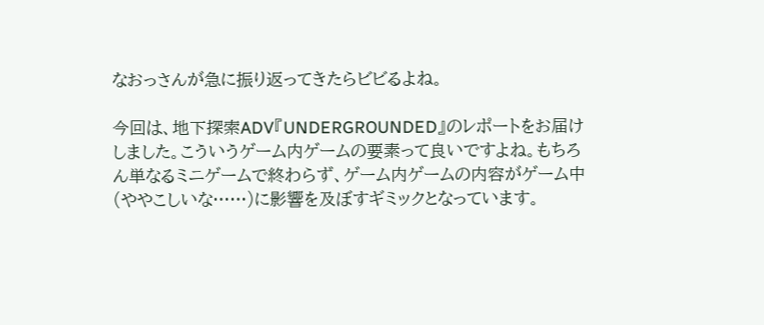なおっさんが急に振り返ってきたらビビるよね。

今回は、地下探索ADV『UNDERGROUNDED』のレポートをお届けしました。こういうゲーム内ゲームの要素って良いですよね。もちろん単なるミニゲームで終わらず、ゲーム内ゲームの内容がゲーム中(ややこしいな……)に影響を及ぼすギミックとなっています。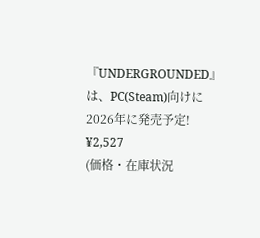『UNDERGROUNDED』は、PC(Steam)向けに2026年に発売予定!
¥2,527
(価格・在庫状況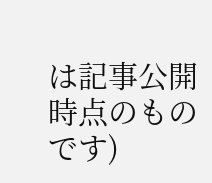は記事公開時点のものです)